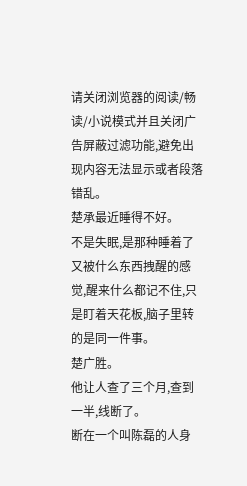请关闭浏览器的阅读/畅读/小说模式并且关闭广告屏蔽过滤功能,避免出现内容无法显示或者段落错乱。
楚承最近睡得不好。
不是失眠,是那种睡着了又被什么东西拽醒的感觉,醒来什么都记不住,只是盯着天花板,脑子里转的是同一件事。
楚广胜。
他让人查了三个月,查到一半,线断了。
断在一个叫陈磊的人身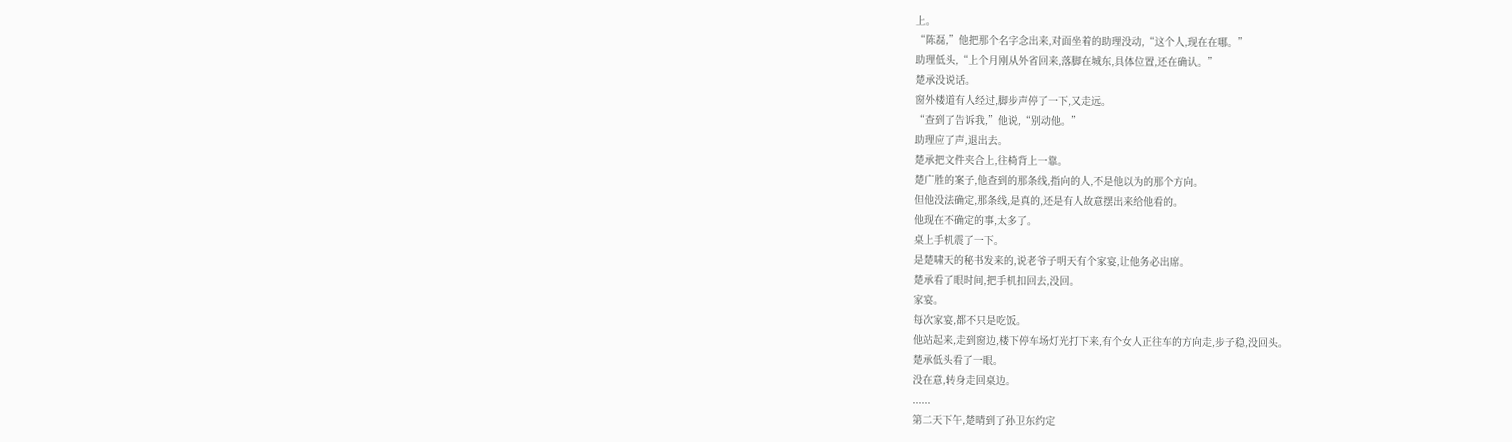上。
“陈磊,”他把那个名字念出来,对面坐着的助理没动,“这个人,现在在哪。”
助理低头,“上个月刚从外省回来,落脚在城东,具体位置,还在确认。”
楚承没说话。
窗外楼道有人经过,脚步声停了一下,又走远。
“查到了告诉我,”他说,“别动他。”
助理应了声,退出去。
楚承把文件夹合上,往椅背上一靠。
楚广胜的案子,他查到的那条线,指向的人,不是他以为的那个方向。
但他没法确定,那条线,是真的,还是有人故意摆出来给他看的。
他现在不确定的事,太多了。
桌上手机震了一下。
是楚啸天的秘书发来的,说老爷子明天有个家宴,让他务必出席。
楚承看了眼时间,把手机扣回去,没回。
家宴。
每次家宴,都不只是吃饭。
他站起来,走到窗边,楼下停车场灯光打下来,有个女人正往车的方向走,步子稳,没回头。
楚承低头看了一眼。
没在意,转身走回桌边。
......
第二天下午,楚晴到了孙卫东约定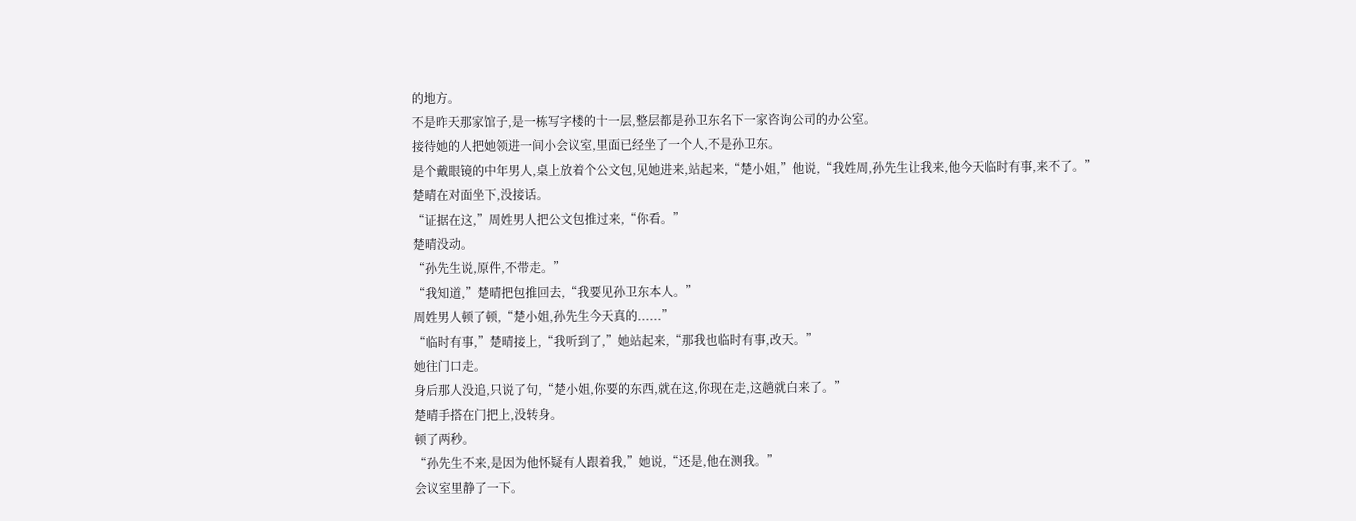的地方。
不是昨天那家馆子,是一栋写字楼的十一层,整层都是孙卫东名下一家咨询公司的办公室。
接待她的人把她领进一间小会议室,里面已经坐了一个人,不是孙卫东。
是个戴眼镜的中年男人,桌上放着个公文包,见她进来,站起来,“楚小姐,”他说,“我姓周,孙先生让我来,他今天临时有事,来不了。”
楚晴在对面坐下,没接话。
“证据在这,”周姓男人把公文包推过来,“你看。”
楚晴没动。
“孙先生说,原件,不带走。”
“我知道,”楚晴把包推回去,“我要见孙卫东本人。”
周姓男人顿了顿,“楚小姐,孙先生今天真的......”
“临时有事,”楚晴接上,“我听到了,”她站起来,“那我也临时有事,改天。”
她往门口走。
身后那人没追,只说了句,“楚小姐,你要的东西,就在这,你现在走,这趟就白来了。”
楚晴手搭在门把上,没转身。
顿了两秒。
“孙先生不来,是因为他怀疑有人跟着我,”她说,“还是,他在测我。”
会议室里静了一下。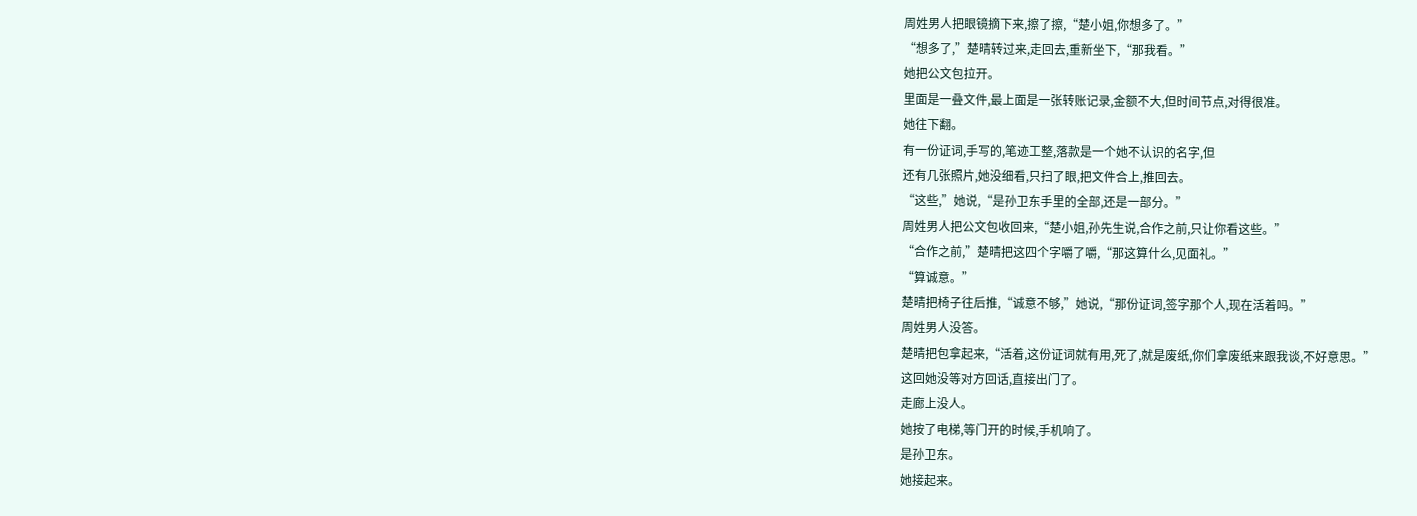周姓男人把眼镜摘下来,擦了擦,“楚小姐,你想多了。”
“想多了,”楚晴转过来,走回去,重新坐下,“那我看。”
她把公文包拉开。
里面是一叠文件,最上面是一张转账记录,金额不大,但时间节点,对得很准。
她往下翻。
有一份证词,手写的,笔迹工整,落款是一个她不认识的名字,但
还有几张照片,她没细看,只扫了眼,把文件合上,推回去。
“这些,”她说,“是孙卫东手里的全部,还是一部分。”
周姓男人把公文包收回来,“楚小姐,孙先生说,合作之前,只让你看这些。”
“合作之前,”楚晴把这四个字嚼了嚼,“那这算什么,见面礼。”
“算诚意。”
楚晴把椅子往后推,“诚意不够,”她说,“那份证词,签字那个人,现在活着吗。”
周姓男人没答。
楚晴把包拿起来,“活着,这份证词就有用,死了,就是废纸,你们拿废纸来跟我谈,不好意思。”
这回她没等对方回话,直接出门了。
走廊上没人。
她按了电梯,等门开的时候,手机响了。
是孙卫东。
她接起来。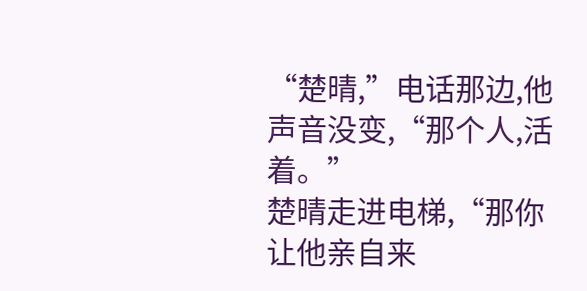“楚晴,”电话那边,他声音没变,“那个人,活着。”
楚晴走进电梯,“那你让他亲自来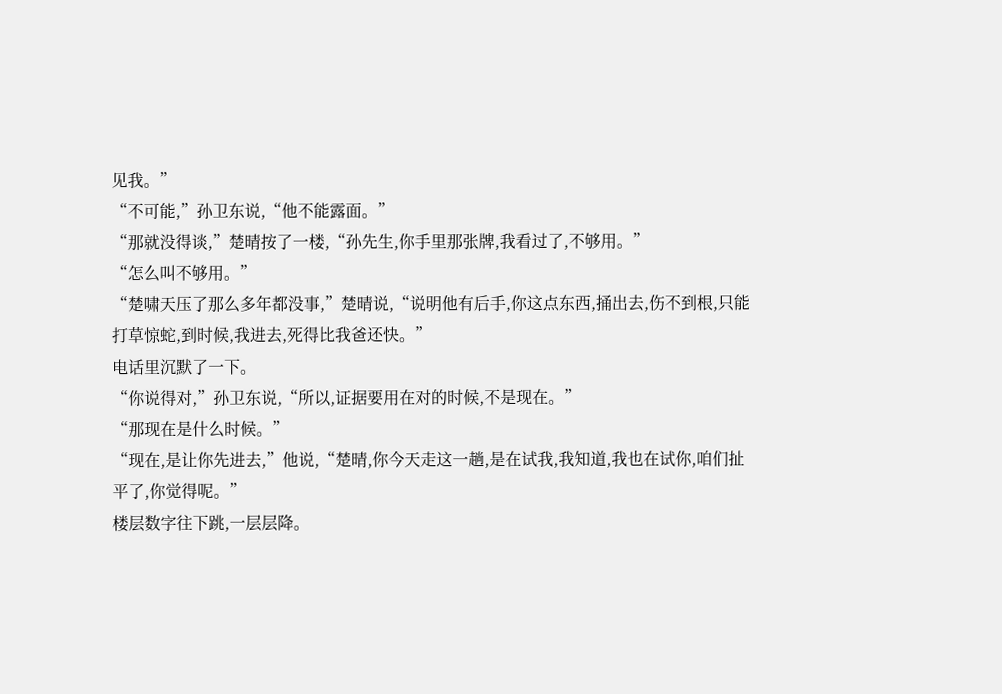见我。”
“不可能,”孙卫东说,“他不能露面。”
“那就没得谈,”楚晴按了一楼,“孙先生,你手里那张牌,我看过了,不够用。”
“怎么叫不够用。”
“楚啸天压了那么多年都没事,”楚晴说,“说明他有后手,你这点东西,捅出去,伤不到根,只能打草惊蛇,到时候,我进去,死得比我爸还快。”
电话里沉默了一下。
“你说得对,”孙卫东说,“所以,证据要用在对的时候,不是现在。”
“那现在是什么时候。”
“现在,是让你先进去,”他说,“楚晴,你今天走这一趟,是在试我,我知道,我也在试你,咱们扯平了,你觉得呢。”
楼层数字往下跳,一层层降。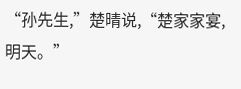“孙先生,”楚晴说,“楚家家宴,明天。”